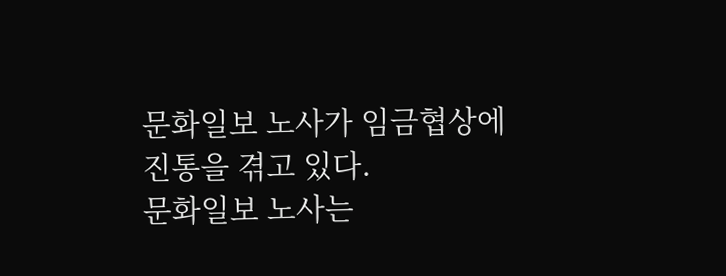문화일보 노사가 임금협상에 진통을 겪고 있다.
문화일보 노사는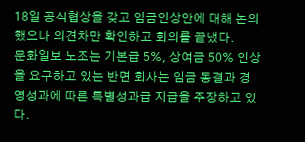18일 공식협상을 갖고 임금인상안에 대해 논의했으나 의견차만 확인하고 회의를 끝냈다.
문화일보 노조는 기본급 5%, 상여금 50% 인상을 요구하고 있는 반면 회사는 임금 동결과 경영성과에 따른 특별성과급 지급을 주장하고 있다.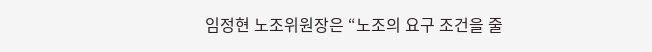임정현 노조위원장은 “노조의 요구 조건을 줄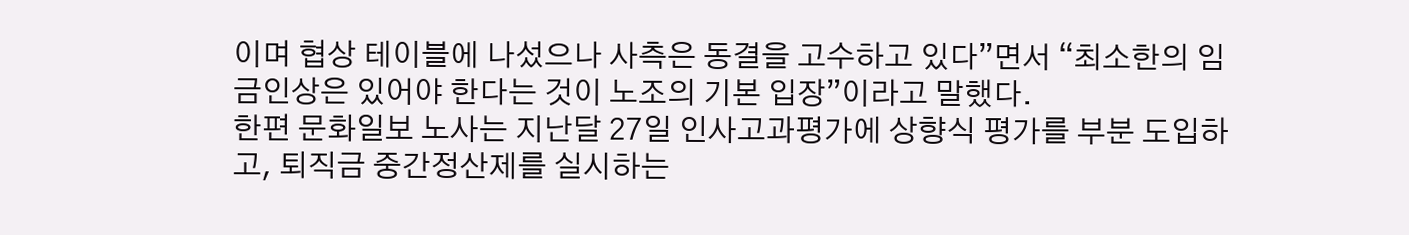이며 협상 테이블에 나섰으나 사측은 동결을 고수하고 있다”면서 “최소한의 임금인상은 있어야 한다는 것이 노조의 기본 입장”이라고 말했다.
한편 문화일보 노사는 지난달 27일 인사고과평가에 상향식 평가를 부분 도입하고, 퇴직금 중간정산제를 실시하는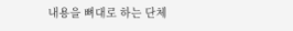내용을 뼈대로 하는 단체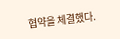협약을 체결했다.